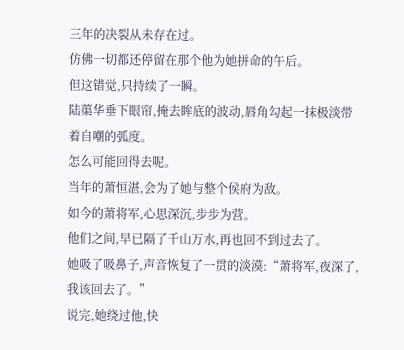三年的决裂从未存在过。
仿佛一切都还停留在那个他为她拼命的午后。
但这错觉,只持续了一瞬。
陆蕖华垂下眼帘,掩去眸底的波动,唇角勾起一抹极淡带着自嘲的弧度。
怎么可能回得去呢。
当年的萧恒湛,会为了她与整个侯府为敌。
如今的萧将军,心思深沉,步步为营。
他们之间,早已隔了千山万水,再也回不到过去了。
她吸了吸鼻子,声音恢复了一贯的淡漠:“萧将军,夜深了,我该回去了。”
说完,她绕过他,快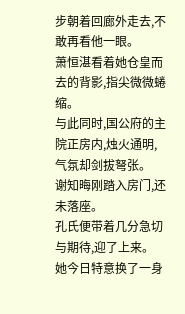步朝着回廊外走去,不敢再看他一眼。
萧恒湛看着她仓皇而去的背影,指尖微微蜷缩。
与此同时,国公府的主院正房内,烛火通明,气氛却剑拔弩张。
谢知晦刚踏入房门,还未落座。
孔氏便带着几分急切与期待,迎了上来。
她今日特意换了一身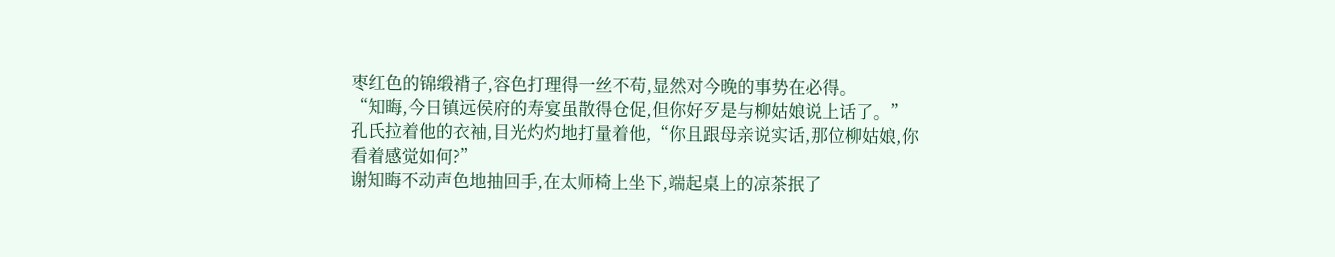枣红色的锦缎褙子,容色打理得一丝不苟,显然对今晚的事势在必得。
“知晦,今日镇远侯府的寿宴虽散得仓促,但你好歹是与柳姑娘说上话了。”
孔氏拉着他的衣袖,目光灼灼地打量着他,“你且跟母亲说实话,那位柳姑娘,你看着感觉如何?”
谢知晦不动声色地抽回手,在太师椅上坐下,端起桌上的凉茶抿了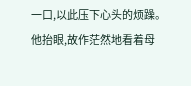一口,以此压下心头的烦躁。
他抬眼,故作茫然地看着母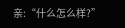亲:“什么怎么样?”